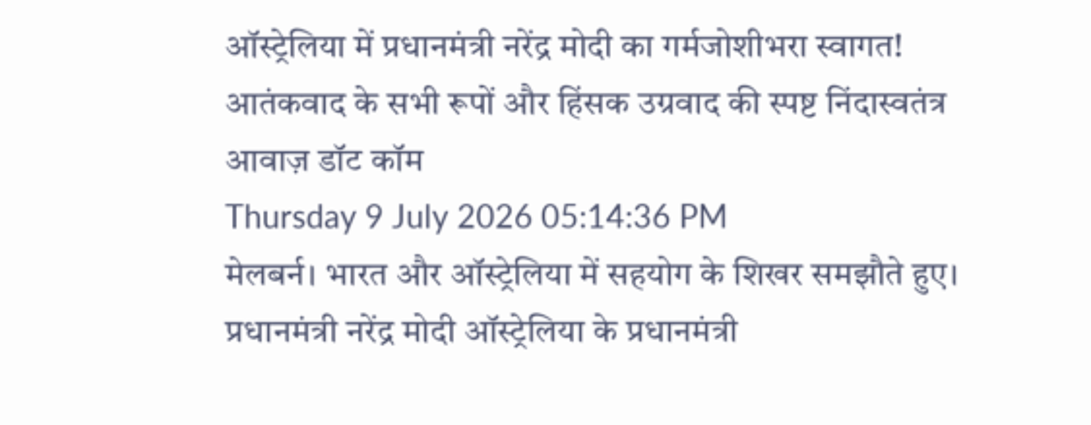ऑस्ट्रेलिया में प्रधानमंत्री नरेंद्र मोदी का गर्मजोशीभरा स्वागत!
आतंकवाद के सभी रूपों और हिंसक उग्रवाद की स्पष्ट निंदास्वतंत्र आवाज़ डॉट कॉम
Thursday 9 July 2026 05:14:36 PM
मेलबर्न। भारत और ऑस्ट्रेलिया में सहयोग के शिखर समझौते हुए। प्रधानमंत्री नरेंद्र मोदी ऑस्ट्रेलिया के प्रधानमंत्री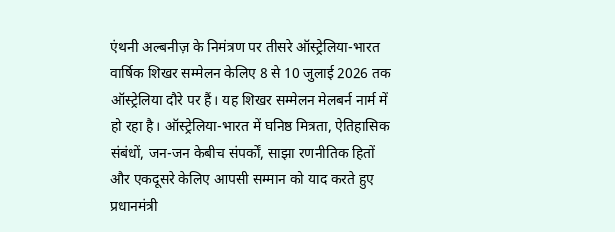एंथनी अल्बनीज़ के निमंत्रण पर तीसरे ऑस्ट्रेलिया-भारत वार्षिक शिखर सम्मेलन केलिए 8 से 10 जुलाई 2026 तक ऑस्ट्रेलिया दौरे पर हैं। यह शिखर सम्मेलन मेलबर्न नार्म में हो रहा है। ऑस्ट्रेलिया-भारत में घनिष्ठ मित्रता, ऐतिहासिक संबंधों, जन-जन केबीच संपर्कों, साझा रणनीतिक हितों और एकदूसरे केलिए आपसी सम्मान को याद करते हुए प्रधानमंत्री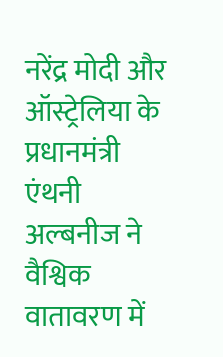नरेंद्र मोदी और ऑस्ट्रेलिया के प्रधानमंत्री एंथनी अल्बनीज ने वैश्विक वातावरण में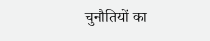चुनौतियों का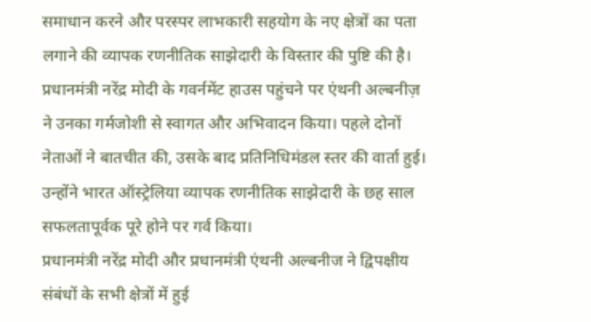समाधान करने और परस्पर लाभकारी सहयोग के नए क्षेत्रों का पता लगाने की व्यापक रणनीतिक साझेदारी के विस्तार की पुष्टि की है। प्रधानमंत्री नरेंद्र मोदी के गवर्नमेंट हाउस पहुंचने पर एंथनी अल्बनीज़ ने उनका गर्मजोशी से स्वागत और अभिवादन किया। पहले दोनों नेताओं ने बातचीत की, उसके बाद प्रतिनिधिमंडल स्तर की वार्ता हुई। उन्होंने भारत ऑस्ट्रेलिया व्यापक रणनीतिक साझेदारी के छह साल सफलतापूर्वक पूरे होने पर गर्व किया।
प्रधानमंत्री नरेंद्र मोदी और प्रधानमंत्री एंथनी अल्बनीज ने द्विपक्षीय संबंधों के सभी क्षेत्रों में हुई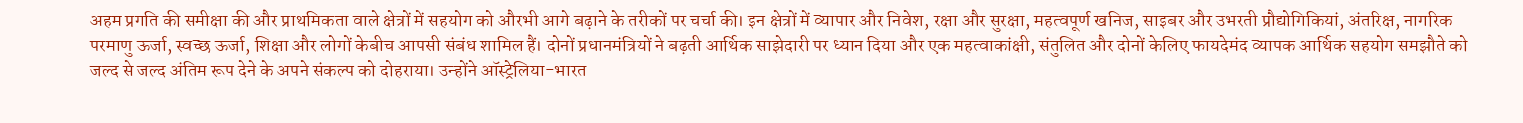अहम प्रगति की समीक्षा की और प्राथमिकता वाले क्षेत्रों में सहयोग को औरभी आगे बढ़ाने के तरीकों पर चर्चा की। इन क्षेत्रों में व्यापार और निवेश, रक्षा और सुरक्षा, महत्वपूर्ण खनिज, साइबर और उभरती प्रौद्योगिकियां, अंतरिक्ष, नागरिक परमाणु ऊर्जा, स्वच्छ ऊर्जा, शिक्षा और लोगों केबीच आपसी संबंध शामिल हैं। दोनों प्रधानमंत्रियों ने बढ़ती आर्थिक साझेदारी पर ध्यान दिया और एक महत्वाकांक्षी, संतुलित और दोनों केलिए फायदेमंद व्यापक आर्थिक सहयोग समझौते को जल्द से जल्द अंतिम रूप देने के अपने संकल्प को दोहराया। उन्होंने ऑस्ट्रेलिया-भारत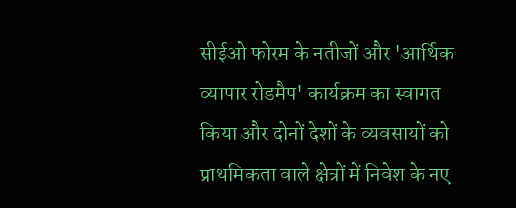सीईओ फोरम के नतीजों और 'आर्थिक व्यापार रोडमैप' कार्यक्रम का स्वागत किया और दोनों देशों के व्यवसायों को प्राथमिकता वाले क्षेत्रों में निवेश के नए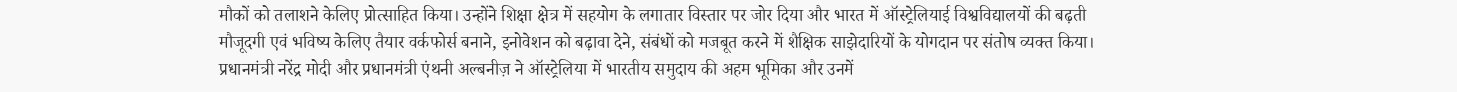मौकों को तलाशने केलिए प्रोत्साहित किया। उन्होंने शिक्षा क्षेत्र में सहयोग के लगातार विस्तार पर जोर दिया और भारत में ऑस्ट्रेलियाई विश्वविद्यालयों की बढ़ती मौजूदगी एवं भविष्य केलिए तैयार वर्कफोर्स बनाने, इनोवेशन को बढ़ावा देने, संबंधों को मजबूत करने में शैक्षिक साझेदारियों के योगदान पर संतोष व्यक्त किया।
प्रधानमंत्री नरेंद्र मोदी और प्रधानमंत्री एंथनी अल्बनीज़ ने ऑस्ट्रेलिया में भारतीय समुदाय की अहम भूमिका और उनमें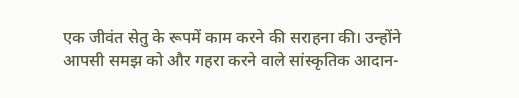एक जीवंत सेतु के रूपमें काम करने की सराहना की। उन्होंने आपसी समझ को और गहरा करने वाले सांस्कृतिक आदान-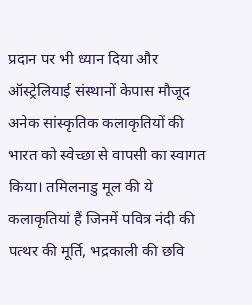प्रदान पर भी ध्यान दिया और ऑस्ट्रेलियाई संस्थानों केपास मौजूद अनेक सांस्कृतिक कलाकृतियों की भारत को स्वेच्छा से वापसी का स्वागत किया। तमिलनाडु मूल की ये कलाकृतियां हैं जिनमें पवित्र नंदी की पत्थर की मूर्ति, भद्रकाली की छवि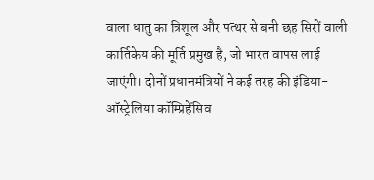वाला धातु का त्रिशूल और पत्थर से बनी छह सिरों वाली कार्तिकेय की मूर्ति प्रमुख है, जो भारत वापस लाई जाएंगी। दोनों प्रधानमंत्रियों ने कई तरह की इंडिया-ऑस्ट्रेलिया कॉम्प्रिहेंसिव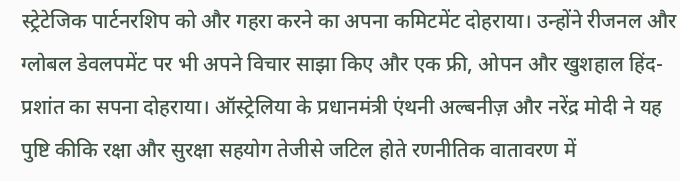स्ट्रेटेजिक पार्टनरशिप को और गहरा करने का अपना कमिटमेंट दोहराया। उन्होंने रीजनल और ग्लोबल डेवलपमेंट पर भी अपने विचार साझा किए और एक फ्री, ओपन और खुशहाल हिंद-प्रशांत का सपना दोहराया। ऑस्ट्रेलिया के प्रधानमंत्री एंथनी अल्बनीज़ और नरेंद्र मोदी ने यह पुष्टि कीकि रक्षा और सुरक्षा सहयोग तेजीसे जटिल होते रणनीतिक वातावरण में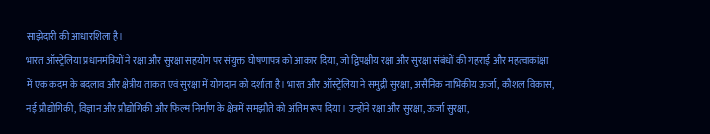साझेदारी की आधारशिला है।
भारत ऑस्ट्रेलिया प्रधानमंत्रियों ने रक्षा और सुरक्षा सहयोग पर संयुक्त घोषणापत्र को आकार दिया, जो द्विपक्षीय रक्षा और सुरक्षा संबंधों की गहराई और महत्वाकांक्षा में एक कदम के बदलाव और क्षेत्रीय ताकत एवं सुरक्षा में योगदान को दर्शाता है। भारत और ऑस्ट्रेलिया ने समुद्री सुरक्षा, असैनिक नाभिकीय ऊर्जा, कौशल विकास, नई प्रौद्योगिकी, विज्ञान और प्रौद्योगिकी और फिल्म निर्माण के क्षेत्रमें समझौते को अंतिम रूप दिया। उन्होंने रक्षा और सुरक्षा, ऊर्जा सुरक्षा,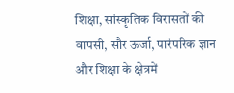शिक्षा, सांस्कृतिक विरासतों की वापसी, सौर ऊर्जा, पारंपरिक ज्ञान और शिक्षा के क्षेत्रमें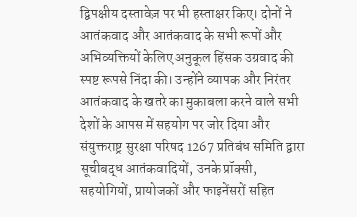द्विपक्षीय दस्तावेज़ पर भी हस्ताक्षर किए। दोनों ने आतंकवाद और आतंकवाद के सभी रूपों और अभिव्यक्तियों केलिए अनुकूल हिंसक उग्रवाद की स्पष्ट रूपसे निंदा की। उन्होंने व्यापक और निरंतर आतंकवाद के खतरे का मुकाबला करने वाले सभी देशों के आपस में सहयोग पर जोर दिया और संयुक्तराष्ट्र सुरक्षा परिषद 1267 प्रतिबंध समिति द्वारा सूचीबद्ध आतंकवादियों, उनके प्रॉक्सी, सहयोगियों, प्रायोजकों और फाइनेंसरों सहित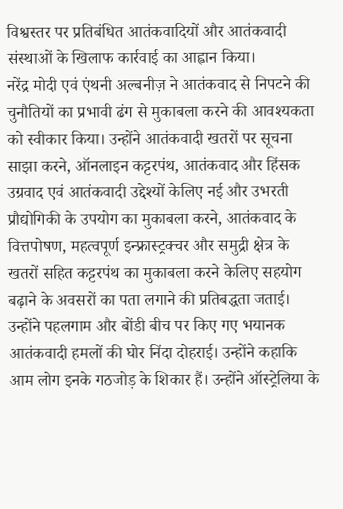विश्वस्तर पर प्रतिबंधित आतंकवादियों और आतंकवादी संस्थाओं के खिलाफ कार्रवाई का आह्वान किया।
नरेंद्र मोदी एवं एंथनी अल्बनीज़ ने आतंकवाद से निपटने की चुनौतियों का प्रभावी ढंग से मुकाबला करने की आवश्यकता को स्वीकार किया। उन्होंने आतंकवादी खतरों पर सूचना साझा करने, ऑनलाइन कट्टरपंथ, आतंकवाद और हिंसक उग्रवाद एवं आतंकवादी उद्देश्यों केलिए नई और उभरती प्रौद्योगिकी के उपयोग का मुकाबला करने, आतंकवाद के वित्तपोषण, महत्वपूर्ण इन्फ्रास्ट्रक्चर और समुद्री क्षेत्र के खतरों सहित कट्टरपंथ का मुकाबला करने केलिए सहयोग बढ़ाने के अवसरों का पता लगाने की प्रतिबद्धता जताई। उन्होंने पहलगाम और बोंडी बीच पर किए गए भयानक आतंकवादी हमलों की घोर निंदा दोहराई। उन्होंने कहाकि आम लोग इनके गठजोड़ के शिकार हैं। उन्होंने ऑस्ट्रेलिया के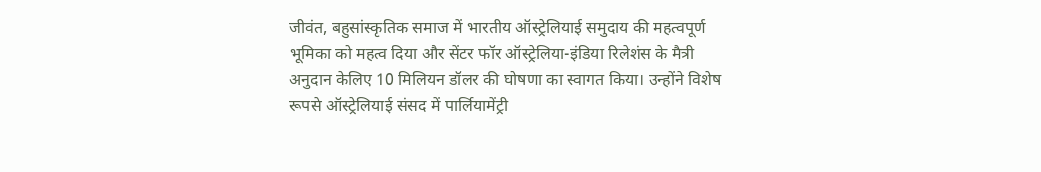जीवंत, बहुसांस्कृतिक समाज में भारतीय ऑस्ट्रेलियाई समुदाय की महत्वपूर्ण भूमिका को महत्व दिया और सेंटर फॉर ऑस्ट्रेलिया-इंडिया रिलेशंस के मैत्री अनुदान केलिए 10 मिलियन डॉलर की घोषणा का स्वागत किया। उन्होंने विशेष रूपसे ऑस्ट्रेलियाई संसद में पार्लियामेंट्री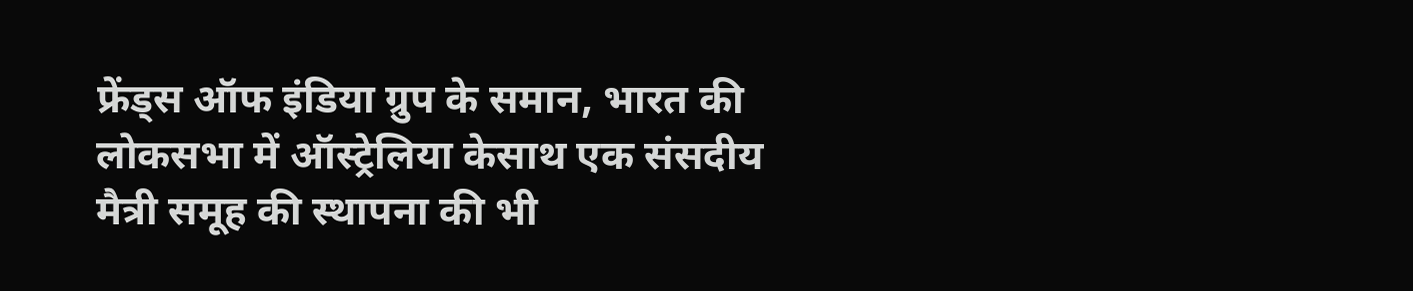फ्रेंड्स ऑफ इंडिया ग्रुप के समान, भारत की लोकसभा में ऑस्ट्रेलिया केसाथ एक संसदीय मैत्री समूह की स्थापना की भी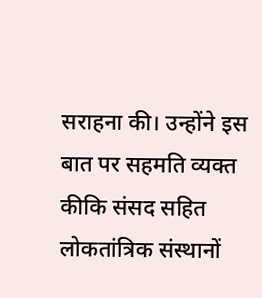सराहना की। उन्होंने इस बात पर सहमति व्यक्त कीकि संसद सहित लोकतांत्रिक संस्थानों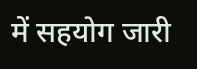में सहयोग जारी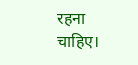रहना चाहिए।